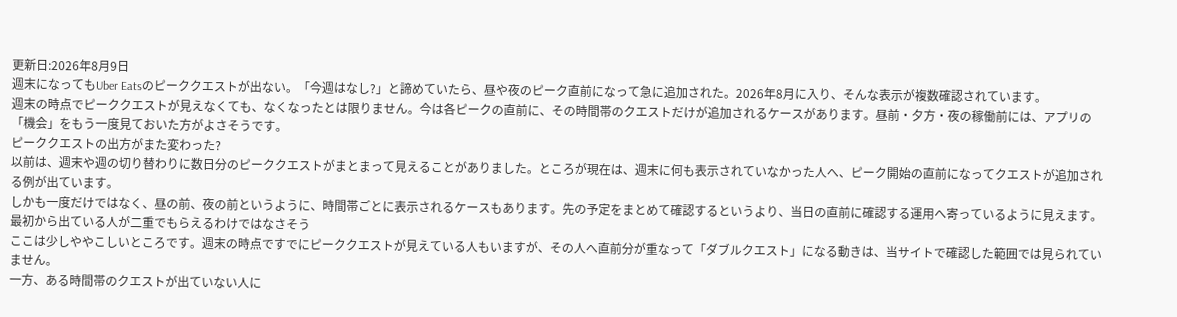更新日:2026年8月9日
週末になってもUber Eatsのピーククエストが出ない。「今週はなし?」と諦めていたら、昼や夜のピーク直前になって急に追加された。2026年8月に入り、そんな表示が複数確認されています。
週末の時点でピーククエストが見えなくても、なくなったとは限りません。今は各ピークの直前に、その時間帯のクエストだけが追加されるケースがあります。昼前・夕方・夜の稼働前には、アプリの「機会」をもう一度見ておいた方がよさそうです。
ピーククエストの出方がまた変わった?
以前は、週末や週の切り替わりに数日分のピーククエストがまとまって見えることがありました。ところが現在は、週末に何も表示されていなかった人へ、ピーク開始の直前になってクエストが追加される例が出ています。
しかも一度だけではなく、昼の前、夜の前というように、時間帯ごとに表示されるケースもあります。先の予定をまとめて確認するというより、当日の直前に確認する運用へ寄っているように見えます。
最初から出ている人が二重でもらえるわけではなさそう
ここは少しややこしいところです。週末の時点ですでにピーククエストが見えている人もいますが、その人へ直前分が重なって「ダブルクエスト」になる動きは、当サイトで確認した範囲では見られていません。
一方、ある時間帯のクエストが出ていない人に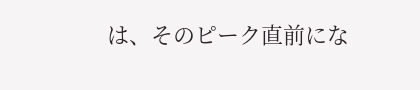は、そのピーク直前にな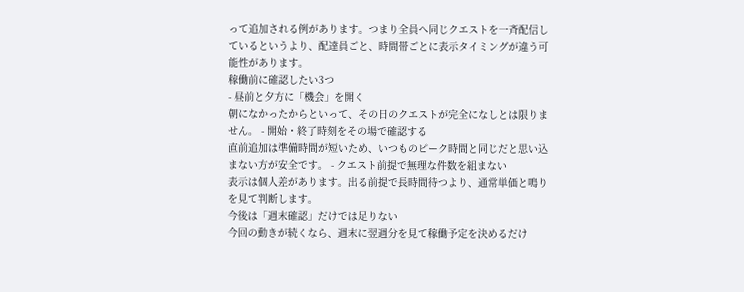って追加される例があります。つまり全員へ同じクエストを一斉配信しているというより、配達員ごと、時間帯ごとに表示タイミングが違う可能性があります。
稼働前に確認したい3つ
- 昼前と夕方に「機会」を開く
朝になかったからといって、その日のクエストが完全になしとは限りません。 - 開始・終了時刻をその場で確認する
直前追加は準備時間が短いため、いつものピーク時間と同じだと思い込まない方が安全です。 - クエスト前提で無理な件数を組まない
表示は個人差があります。出る前提で長時間待つより、通常単価と鳴りを見て判断します。
今後は「週末確認」だけでは足りない
今回の動きが続くなら、週末に翌週分を見て稼働予定を決めるだけ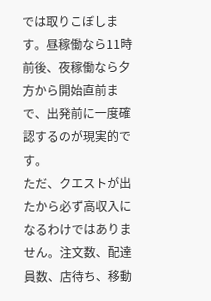では取りこぼします。昼稼働なら11時前後、夜稼働なら夕方から開始直前まで、出発前に一度確認するのが現実的です。
ただ、クエストが出たから必ず高収入になるわけではありません。注文数、配達員数、店待ち、移動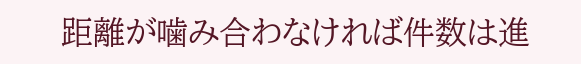距離が噛み合わなければ件数は進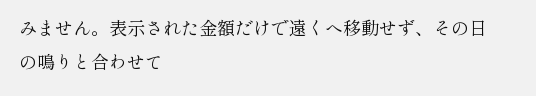みません。表示された金額だけで遠くへ移動せず、その日の鳴りと合わせて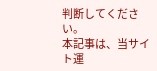判断してください。
本記事は、当サイト運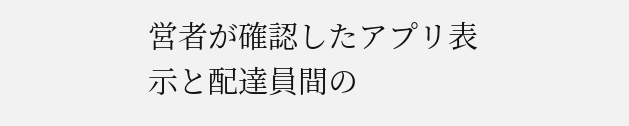営者が確認したアプリ表示と配達員間の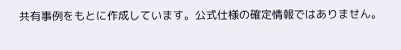共有事例をもとに作成しています。公式仕様の確定情報ではありません。